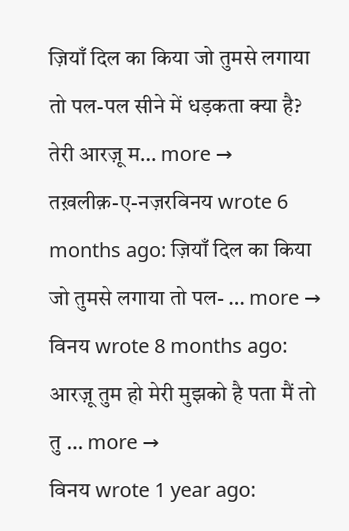ज़ियाँ दिल का किया जो तुमसे लगाया तो पल-पल सीने में धड़कता क्या है? तेरी आरज़ू म… more →
तख़लीक़-ए-नज़रविनय wrote 6 months ago: ज़ियाँ दिल का किया जो तुमसे लगाया तो पल- … more →
विनय wrote 8 months ago: आरज़ू तुम हो मेरी मुझको है पता मैं तो तु … more →
विनय wrote 1 year ago: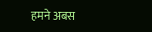हमने अबस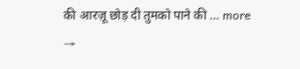की आरज़ू छोड़ दी तुमको पाने की … more →